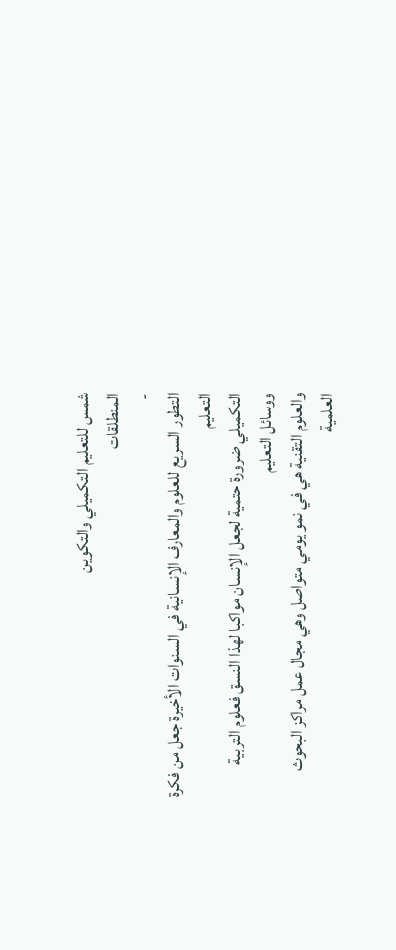شمس للتعليم التكميلي والتكوين
المنطلقات
-
التطور السريع للعلوم والمعارف الإنسانية في السنوات الأخيرة جعل من فكرة التعليم
التكميلي ضرورة حتمية لجعل الإنسان مواكبا لهذا النسق فعلوم التربية ووسائل التعليم
والعلوم التقنية هي في نمو يومي متواصل وهي مجال عمل مراكز البحوث العلمية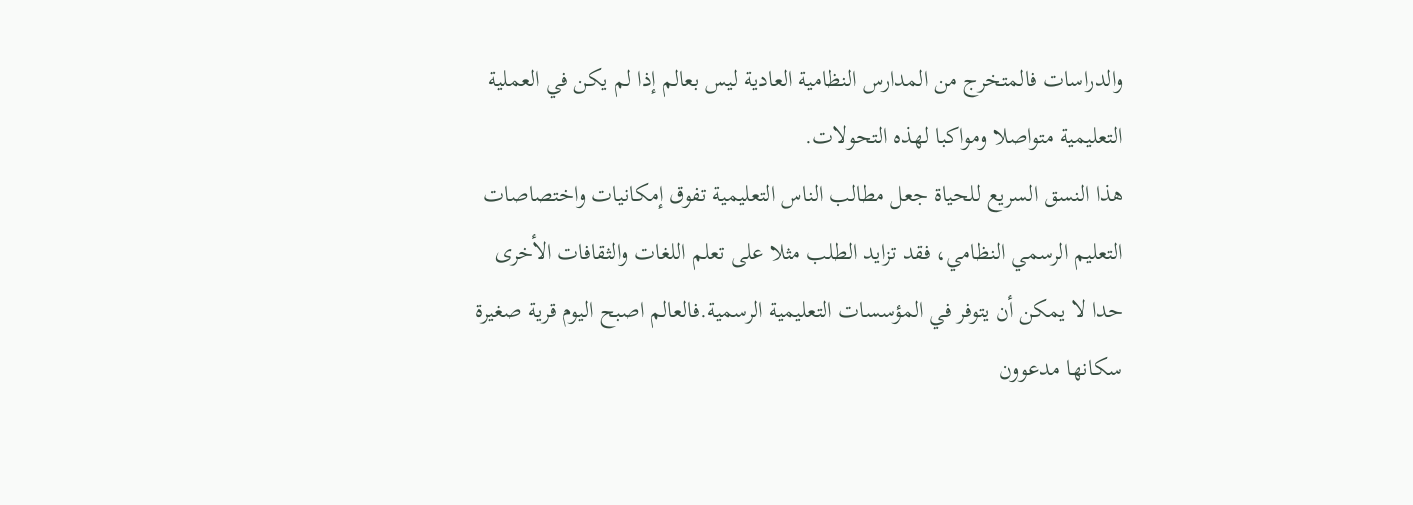والدراسات فالمتخرج من المدارس النظامية العادية ليس بعالم إذا لم يكن في العملية
التعليمية متواصلا ومواكبا لهذه التحولات.
هذا النسق السريع للحياة جعل مطالب الناس التعليمية تفوق إمكانيات واختصاصات
التعليم الرسمي النظامي، فقد تزايد الطلب مثلا على تعلم اللغات والثقافات الأخرى
حدا لا يمكن أن يتوفر في المؤسسات التعليمية الرسمية.فالعالم اصبح اليوم قرية صغيرة
سكانها مدعوون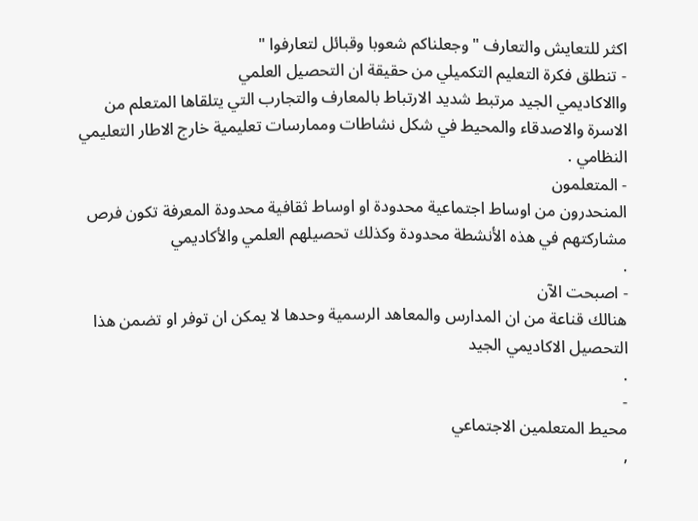اكثر للتعايش والتعارف " وجعلناكم شعوبا وقبائل لتعارفوا "
- تنطلق فكرة التعليم التكميلي من حقيقة ان التحصيل العلمي
واالاكاديمي الجيد مرتبط شديد الارتباط بالمعارف والتجارب التي يتلقاها المتعلم من
الاسرة والاصدقاء والمحيط في شكل نشاطات وممارسات تعليمية خارج الاطار التعليمي
النظامي .
- المتعلمون
المنحدرون من اوساط اجتماعية محدودة او اوساط ثقافية محدودة المعرفة تكون فرص
مشاركتهم في هذه الأنشطة محدودة وكذلك تحصيلهم العلمي والأكاديمي
.
- اصبحت الآن
هنالك قناعة من ان المدارس والمعاهد الرسمية وحدها لا يمكن ان توفر او تضمن هذا
التحصيل الاكاديمي الجيد
.
-
محيط المتعلمين الاجتماعي
,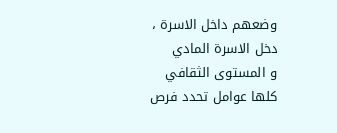وضعهم داخل الاسرة ، دخل الاسرة المادي
و المستوى الثقافي
كلها عوامل تحدد فرص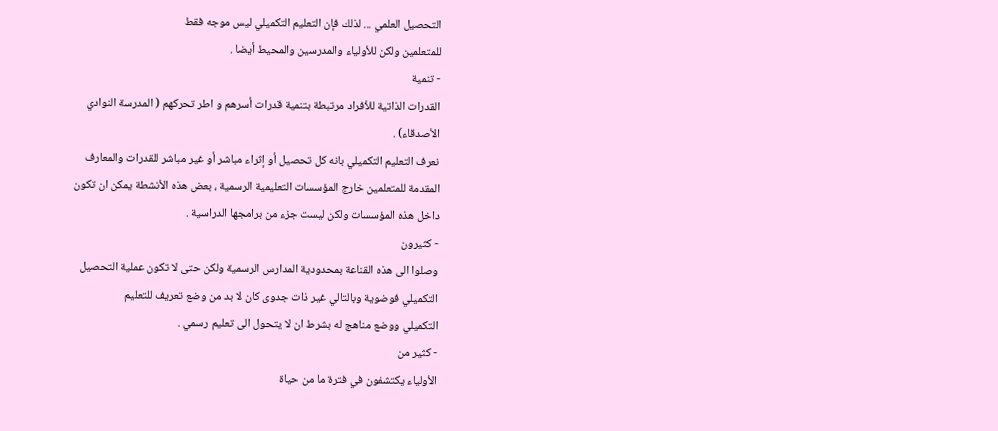التحصيل العلمي ... لذلك فإن التعليم التكميلي ليس موجه فقط
للمتعلمين ولكن للأولياء والمدرسين والمحيط أيضا .
- تنمية
القدرات الذاتية للأفراد مرتبطة بتنمية قدرات أسرهم و اطر تحركهم ( المدرسة النوادي
الأصدقاء) .
نعرف التعليم التكميلي بانه كل تحصيل أو إثراء مباشر أو غير مباشر للقدرات والمعارف
المقدمة للمتعلمين خارج المؤسسات التعليمية الرسمية ، بعض هذه الأنشطة يمكن ان تكون
داخل هذه المؤسسات ولكن ليست جزء من برامجها الدراسية .
- كثيرون
وصلوا الى هذه القناعة بمحدودية المدارس الرسمية ولكن حتى لا تكون عملية التحصيل
التكميلي فوضوية وبالتالي غير ذات جدوى كان لا بد من وضع تعريف للتعليم
التكميلي ووضع مناهج له بشرط ان لا يتحول الى تعليم رسمي .
- كثير من
الأولياء يكتشفون في فترة ما من حياة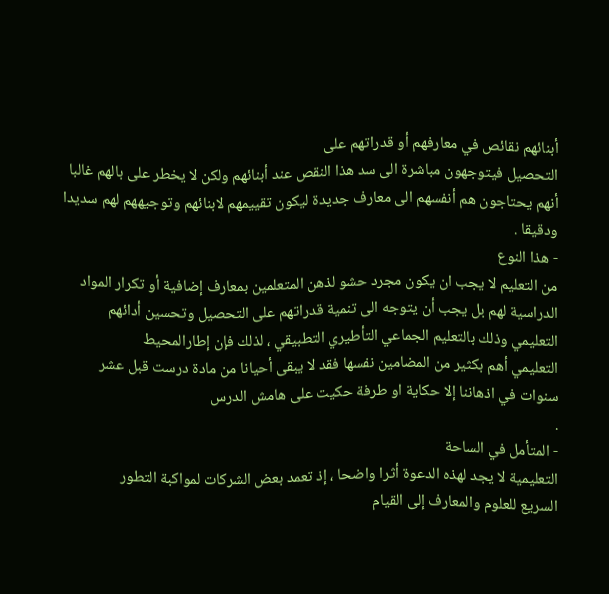أبنائهم نقائص في معارفهم أو قدراتهم على
التحصيل فيتوجهون مباشرة الى سد هذا النقص عند أبنائهم ولكن لا يخطر على بالهم غالبا
أنهم يحتاجون هم أنفسهم الى معارف جديدة ليكون تقييمهم لابنائهم وتوجيههم لهم سديدا
ودقيقا .
- هذا النوع
من التعليم لا يجب ان يكون مجرد حشو لذهن المتعلمين بمعارف إضافية أو تكرار المواد
الدراسية لهم بل يجب أن يتوجه الى تنمية قدراتهم على التحصيل وتحسين أدائهم
التعليمي وذلك بالتعليم الجماعي التأطيري التطبيقي ، لذلك فإن إطارالمحيط
التعليمي أهم بكثير من المضامين نفسها فقد لا يبقى أحيانا من مادة درست قبل عشر
سنوات في اذهاننا إلا حكاية او طرفة حكيت على هامش الدرس
.
- المتأمل في الساحة
التعليمية لا يجد لهذه الدعوة أثرا واضحا ، إذ تعمد بعض الشركات لمواكبة التطور
السريع للعلوم والمعارف إلى القيام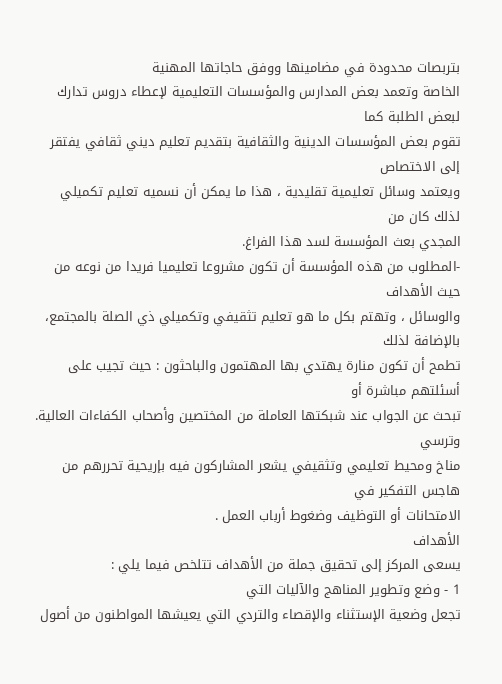بتربصات محدودة في مضامينها ووفق حاجاتها المهنية
الخاصة وتعمد بعض المدارس والمؤسسات التعليمية لإعطاء دروس تدارك لبعض الطلبة كما
تقوم بعض المؤسسات الدينية والثقافية بتقديم تعليم ديني ثقافي يفتقر إلى الاختصاص
ويعتمد وسائل تعليمية تقليدية ، هذا ما يمكن أن نسميه تعليم تكميلي لذلك كان من
المجدي بعث المؤسسة لسد هذا الفراغ.
-المطلوب من هذه المؤسسة أن تكون مشروعا تعليميا فريدا من نوعه من حيث الأهداف
والوسائل ، وتهتم بكل ما هو تعليم تثقيفي وتكميلي ذي الصلة بالمجتمع، بالإضافة لذلك
تطمح أن تكون منارة يهتدي بها المهتمون والباحثون : حيث تجيب على أسئلتهم مباشرة أو
تبحث عن الجواب عند شبكتها العاملة من المختصين وأصحاب الكفاءات العالية. وترسي
مناخ ومحيط تعليمي وتثقيفي يشعر المشاركون فيه بإريحية تحررهم من هاجس التفكير في
الامتحانات أو التوظيف وضغوط أرباب العمل .
الأهداف
يسعى المركز إلى تحقيق جملة من الأهداف تتلخص فيما يلي :
1 - وضع وتطوير المناهج والآليات التي
تجعل وضعية الإستثناء والإقصاء والتردي التي يعيشها المواطنون من أصول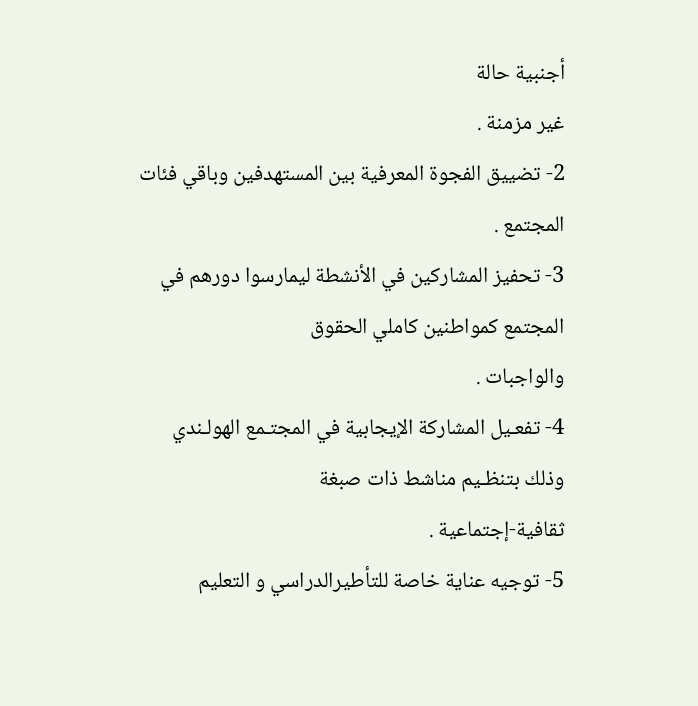أجنبية حالة
غير مزمنة .
2- تضييق الفجوة المعرفية بين المستهدفين وباقي فئات المجتمع .
3- تحفيز المشاركين في الأنشطة ليمارسوا دورهم في المجتمع كمواطنين كاملي الحقوق
والواجبات .
4- تفعـيل المشاركة الإيجابية في المجتـمع الهولـندي وذلك بتنظـيم مناشط ذات صبغة
ثقافية-إجتماعية .
5- توجيه عناية خاصة للتأطيرالدراسي و التعليم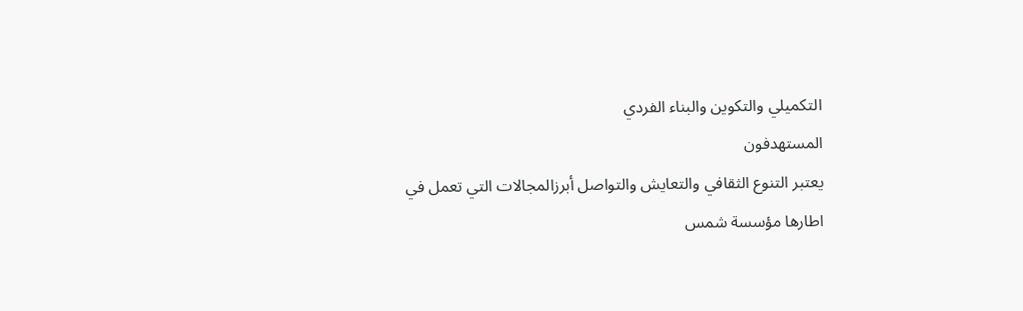التكميلي والتكوين والبناء الفردي
المستهدفون
يعتبر التنوع الثقافي والتعايش والتواصل أبرزالمجالات التي تعمل في
اطارها مؤسسة شمس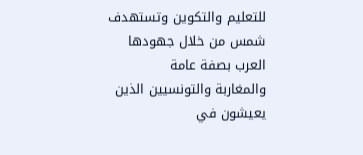للتعليم والتكوين وتستهدف شمس من خلال جهودها العرب بصفة عامة
والمغاربة والتونسيين الذين يعيشون في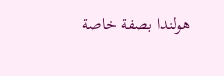هولندا بصفة خاصة